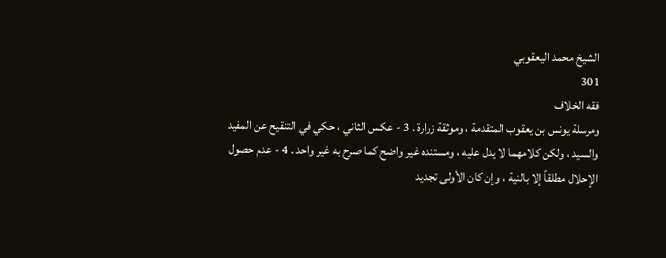الشيخ محمد اليعقوبي
301
فقه الخلاف
ومرسلة يونس بن يعقوب المتقدمة ، وموثقة زرارة . 3 - عكس الثاني ، حكي في التنقيح عن المفيد والسيد ، ولكن كلامهما لا يدل عليه ، ومستنده غير واضح كما صرح به غير واحد . 4 - عدم حصول الإحلال مطلقاً إلا بالنية ، وإن كان الأولى تجديد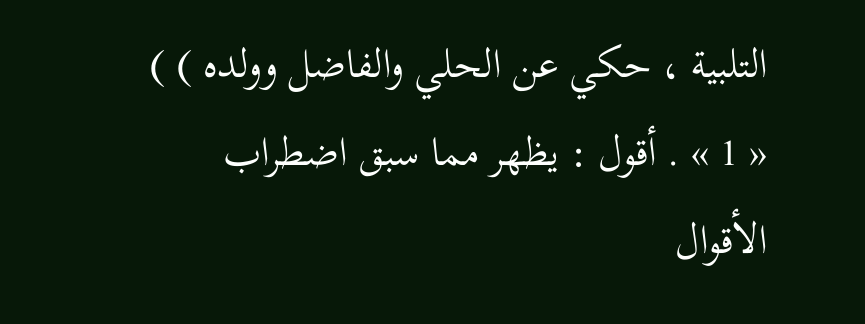التلبية ، حكي عن الحلي والفاضل وولده ) ) « 1 » . أقول : يظهر مما سبق اضطراب الأقوال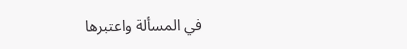في المسألة واعتبرها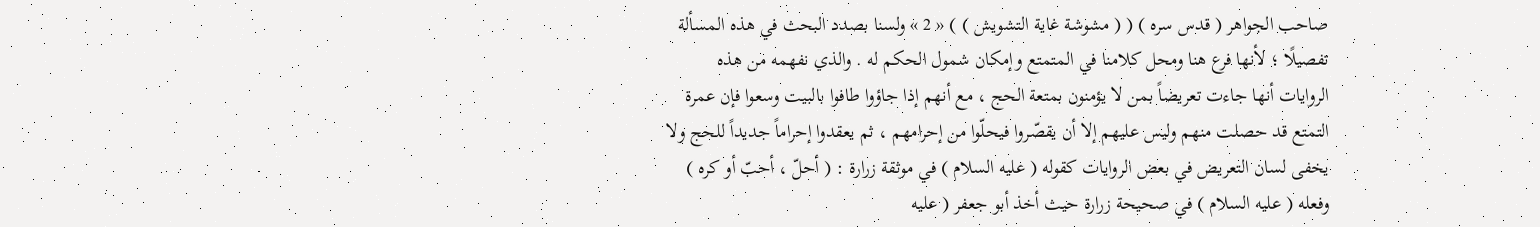صاحب الجواهر ( قدس سره ) ( ( مشوشة غاية التشويش ) ) « 2 » ولسنا بصدد البحث في هذه المسألة تفصيلًا ؛ لأنها فرع هنا ومحل كلامنا في المتمتع وإمكان شمول الحكم له . والذي نفهمه من هذه الروايات أنها جاءت تعريضاً بمن لا يؤمنون بمتعة الحج ، مع أنهم إذا جاؤوا طافوا بالبيت وسعوا فإن عمرة التمتع قد حصلت منهم وليس عليهم إلا أن يقصّروا فيحلّوا من إحرامهم ، ثم يعقدوا إحراماً جديداً للحج ولا يخفى لسان التعريض في بعض الروايات كقوله ( عليه السلام ) في موثقة زرارة : ( أحلّ ، أحبّ أو كره ) وفعله ( عليه السلام ) في صحيحة زرارة حيث أخذ أبو جعفر ( عليه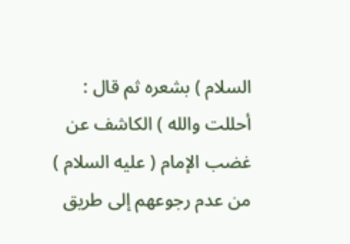السلام ) بشعره ثم قال : أحللت والله ) الكاشف عن غضب الإمام ( عليه السلام ) من عدم رجوعهم إلى طريق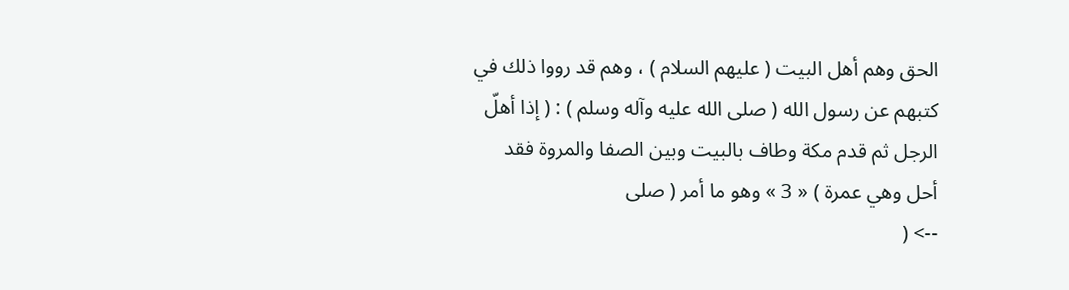الحق وهم أهل البيت ( عليهم السلام ) ، وهم قد رووا ذلك في كتبهم عن رسول الله ( صلى الله عليه وآله وسلم ) : ( إذا أهلّ الرجل ثم قدم مكة وطاف بالبيت وبين الصفا والمروة فقد أحل وهي عمرة ) « 3 » وهو ما أمر ( صلى
--> (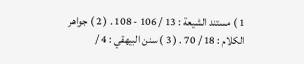1 ) مستند الشيعة : 13 / 106 - 108 . ( 2 ) جواهر الكلام : 18 / 70 . ( 3 ) سنن البيهقي : 4 /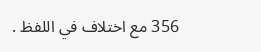356 مع اختلاف في اللفظ .